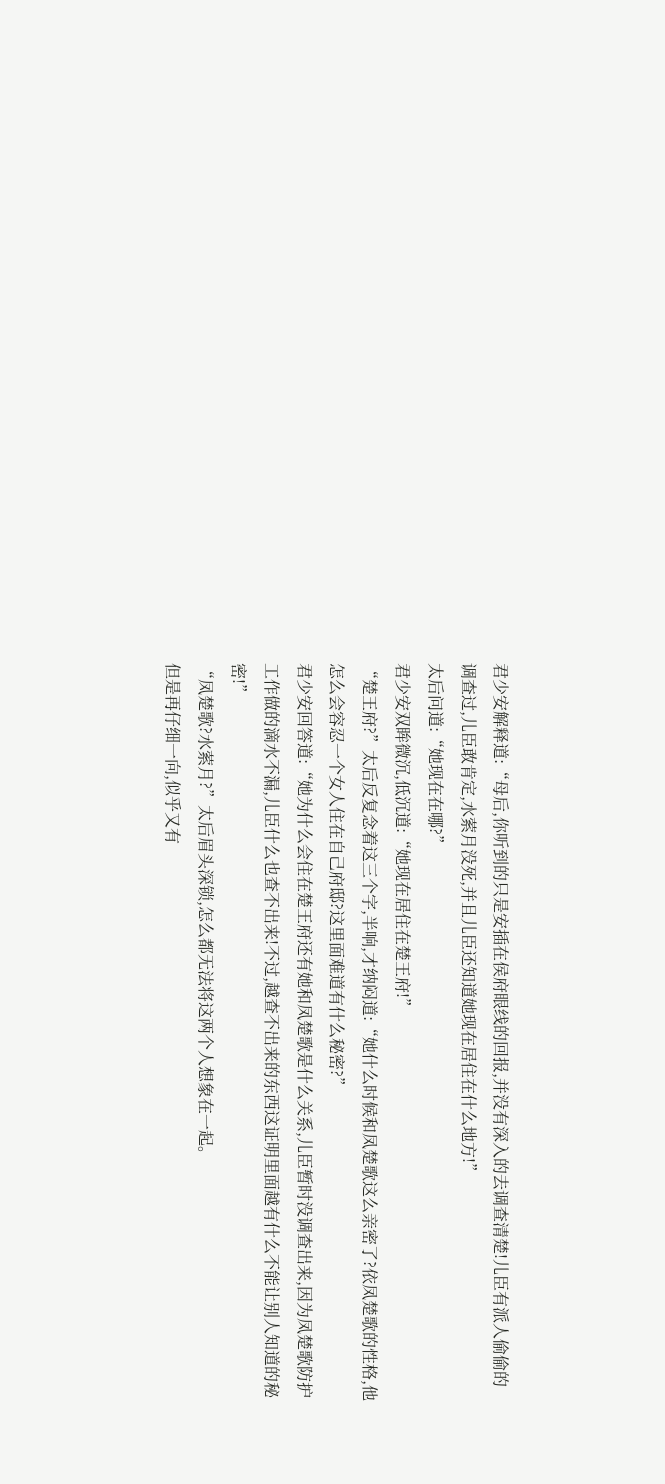君少安解释道:“母后,你听到的只是安插在侯府眼线的回报,并没有深入的去调查清楚!儿臣有派人偷偷的调查过,儿臣敢肯定,水萦月没死,并且儿臣还知道她现在居住在什么地方!”
太后问道:“她现在在哪?”
君少安双眸微沉,低沉道:“她现在居住在楚王府!”
“楚王府?”太后反复念着这三个字,半响,才纳闷道:“她什么时候和凤楚歌这么亲密了?依凤楚歌的性格,他怎么会容忍一个女人住在自己府邸?这里面难道有什么秘密?”
君少安回答道:“她为什么会住在楚王府还有她和凤楚歌是什么关系,儿臣暂时没调查出来,因为凤楚歌防护工作做的滴水不漏,儿臣什么也查不出来!不过,越查不出来的东西这证明里面越有什么不能让别人知道的秘密!”
“凤楚歌?水萦月?”太后眉头深锁,怎么都无法将这两个人想象在一起。
但是再仔细一向,似乎又有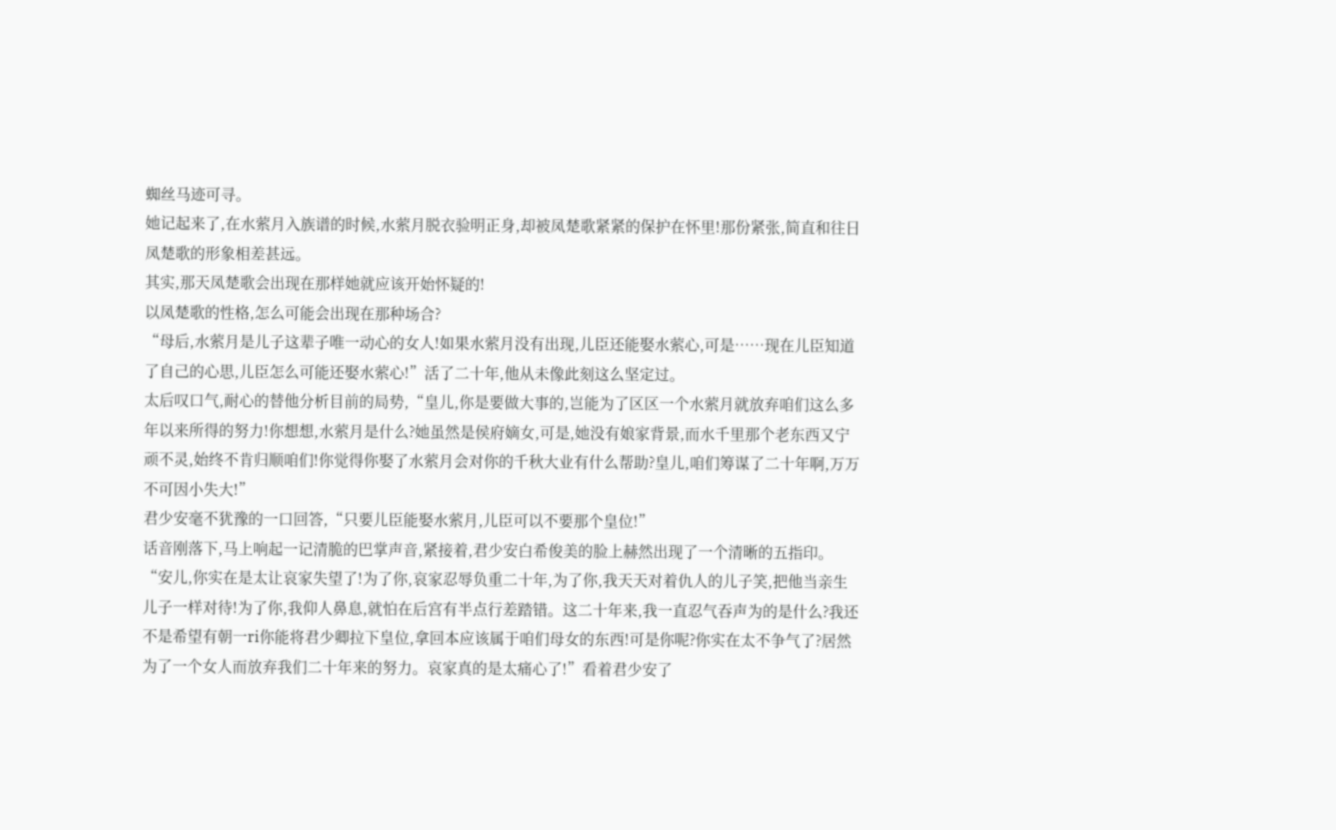蜘丝马迹可寻。
她记起来了,在水萦月入族谱的时候,水萦月脱衣验明正身,却被凤楚歌紧紧的保护在怀里!那份紧张,简直和往日凤楚歌的形象相差甚远。
其实,那天凤楚歌会出现在那样她就应该开始怀疑的!
以凤楚歌的性格,怎么可能会出现在那种场合?
“母后,水萦月是儿子这辈子唯一动心的女人!如果水萦月没有出现,儿臣还能娶水萦心,可是……现在儿臣知道了自己的心思,儿臣怎么可能还娶水萦心!”活了二十年,他从未像此刻这么坚定过。
太后叹口气,耐心的替他分析目前的局势,“皇儿,你是要做大事的,岂能为了区区一个水萦月就放弃咱们这么多年以来所得的努力!你想想,水萦月是什么?她虽然是侯府嫡女,可是,她没有娘家背景,而水千里那个老东西又宁顽不灵,始终不肯归顺咱们!你觉得你娶了水萦月会对你的千秋大业有什么帮助?皇儿,咱们筹谋了二十年啊,万万不可因小失大!”
君少安毫不犹豫的一口回答,“只要儿臣能娶水萦月,儿臣可以不要那个皇位!”
话音刚落下,马上响起一记清脆的巴掌声音,紧接着,君少安白希俊美的脸上赫然出现了一个清晰的五指印。
“安儿,你实在是太让哀家失望了!为了你,哀家忍辱负重二十年,为了你,我天天对着仇人的儿子笑,把他当亲生儿子一样对待!为了你,我仰人鼻息,就怕在后宫有半点行差踏错。这二十年来,我一直忍气吞声为的是什么?我还不是希望有朝一ri你能将君少卿拉下皇位,拿回本应该属于咱们母女的东西!可是你呢?你实在太不争气了?居然为了一个女人而放弃我们二十年来的努力。哀家真的是太痛心了!”看着君少安了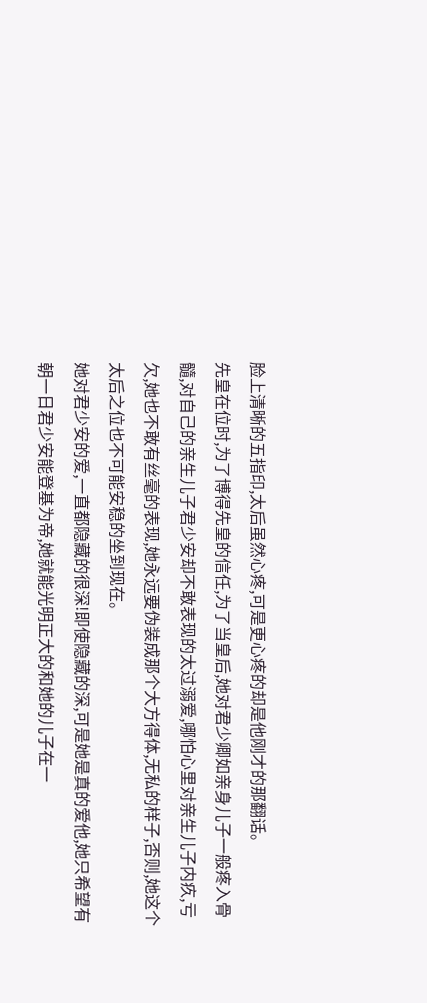脸上清晰的五指印,太后虽然心疼,可是更心疼的却是他刚才的那翻话。
先皇在位时,为了博得先皇的信任,为了当皇后,她对君少卿如亲身儿子一般疼入骨髓,对自己的亲生儿子君少安却不敢表现的太过溺爱,哪怕心里对亲生儿子内疚,亏欠,她也不敢有丝毫的表现,她永远要伪装成那个大方得体,无私的样子,否则,她这个太后之位也不可能安稳的坐到现在。
她对君少安的爱,一直都隐藏的很深!即使隐藏的深,可是她是真的爱他,她只希望有朝一日君少安能登基为帝,她就能光明正大的和她的儿子在一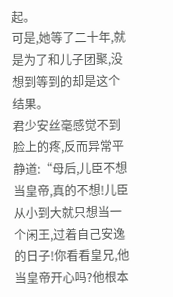起。
可是,她等了二十年,就是为了和儿子团聚,没想到等到的却是这个结果。
君少安丝毫感觉不到脸上的疼,反而异常平静道:“母后,儿臣不想当皇帝,真的不想!儿臣从小到大就只想当一个闲王,过着自己安逸的日子!你看看皇兄,他当皇帝开心吗?他根本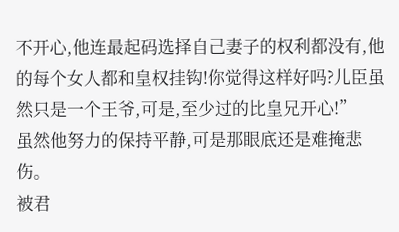不开心,他连最起码选择自己妻子的权利都没有,他的每个女人都和皇权挂钩!你觉得这样好吗?儿臣虽然只是一个王爷,可是,至少过的比皇兄开心!”
虽然他努力的保持平静,可是那眼底还是难掩悲伤。
被君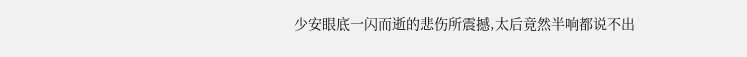少安眼底一闪而逝的悲伤所震撼,太后竟然半响都说不出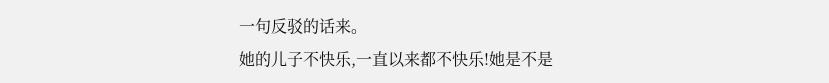一句反驳的话来。
她的儿子不快乐,一直以来都不快乐!她是不是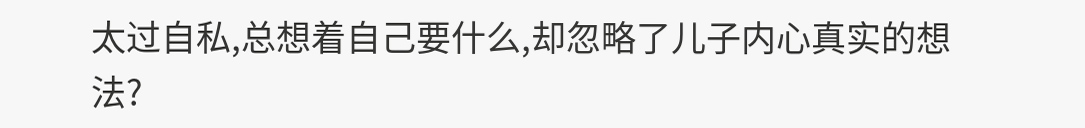太过自私,总想着自己要什么,却忽略了儿子内心真实的想法?